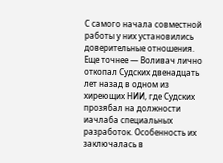С самого начала совместной работы у них установились доверительные отношения. Еще точнее — Воливач лично откопал Судских двенадцать лет назад в одном из хиреющих НИИ, где Судских прозябал на должности иачлаба специальных разработок. Особенность их заключалась в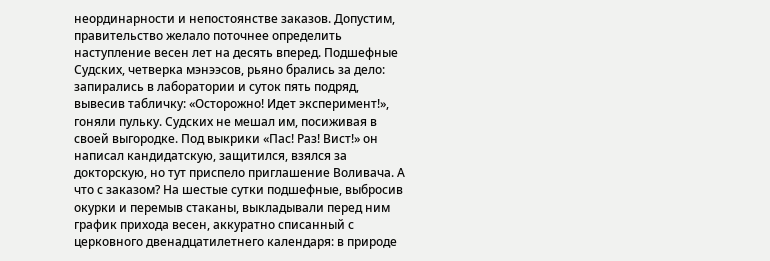неординарности и непостоянстве заказов. Допустим, правительство желало поточнее определить наступление весен лет на десять вперед. Подшефные Судских, четверка мэнээсов, рьяно брались за дело: запирались в лаборатории и суток пять подряд, вывесив табличку: «Осторожно! Идет эксперимент!», гоняли пульку. Судских не мешал им, посиживая в своей выгородке. Под выкрики «Пас! Раз! Вист!» он написал кандидатскую, защитился, взялся за докторскую, но тут приспело приглашение Воливача. А что с заказом? На шестые сутки подшефные, выбросив окурки и перемыв стаканы, выкладывали перед ним график прихода весен, аккуратно списанный с церковного двенадцатилетнего календаря: в природе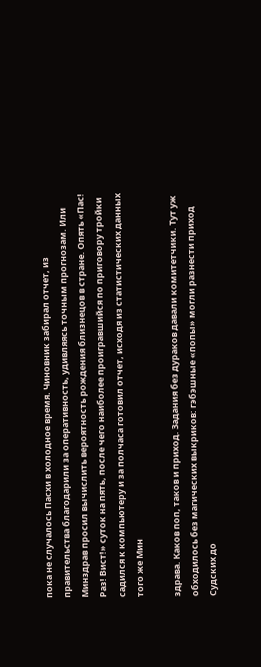пока не случалось Пасхи в холодное время. Чиновник забирал отчет, из правительства благодарили за оперативность, удивляясь точным прогнозам. Или Минздрав просил вычислить вероятность рождения близнецов в стране. Опять «Пас! Раз! Вист!» суток на пять, после чего наиболее проигравшийся по приговору тройки садился к компьютеру и за полчаса готовил отчет, исходя из статистических данных того же Мин

здрава. Каков поп, таков и приход. Задания без дураков давали комитетчики. Тут уж обходилось без магических выкриков: гэбэшные «попы» могли разнести приход Судских до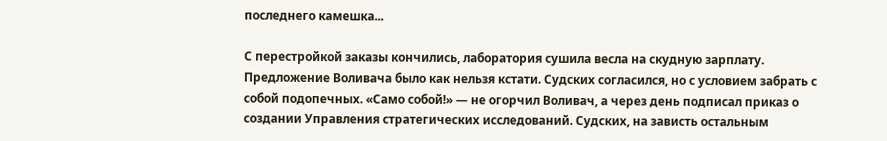последнего камешка...

С перестройкой заказы кончились, лаборатория сушила весла на скудную зарплату. Предложение Воливача было как нельзя кстати. Судских согласился, но с условием забрать с собой подопечных. «Само собой!» — не огорчил Воливач, а через день подписал приказ о создании Управления стратегических исследований. Судских, на зависть остальным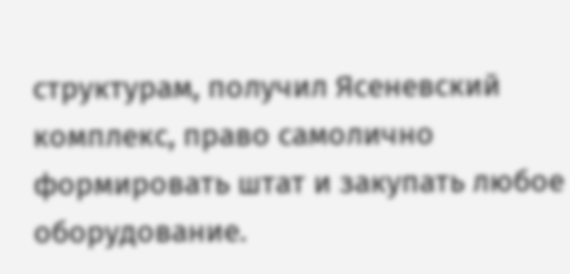структурам, получил Ясеневский комплекс, право самолично формировать штат и закупать любое оборудование.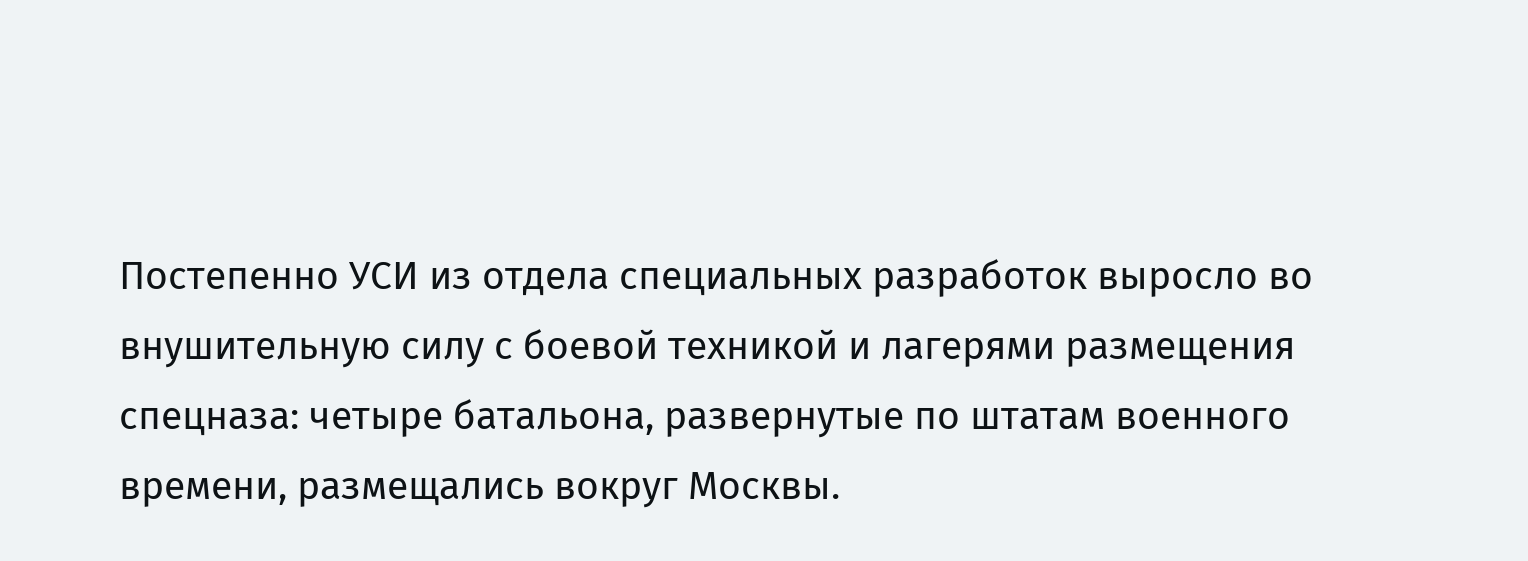Постепенно УСИ из отдела специальных разработок выросло во внушительную силу с боевой техникой и лагерями размещения спецназа: четыре батальона, развернутые по штатам военного времени, размещались вокруг Москвы.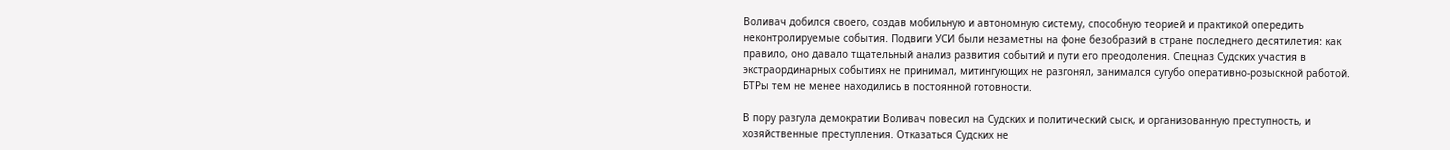Воливач добился своего, создав мобильную и автономную систему, способную теорией и практикой опередить неконтролируемые события. Подвиги УСИ были незаметны на фоне безобразий в стране последнего десятилетия: как правило, оно давало тщательный анализ развития событий и пути его преодоления. Спецназ Судских участия в экстраординарных событиях не принимал, митингующих не разгонял, занимался сугубо оперативно-розыскной работой. БТРы тем не менее находились в постоянной готовности.

В пору разгула демократии Воливач повесил на Судских и политический сыск, и организованную преступность, и хозяйственные преступления. Отказаться Судских не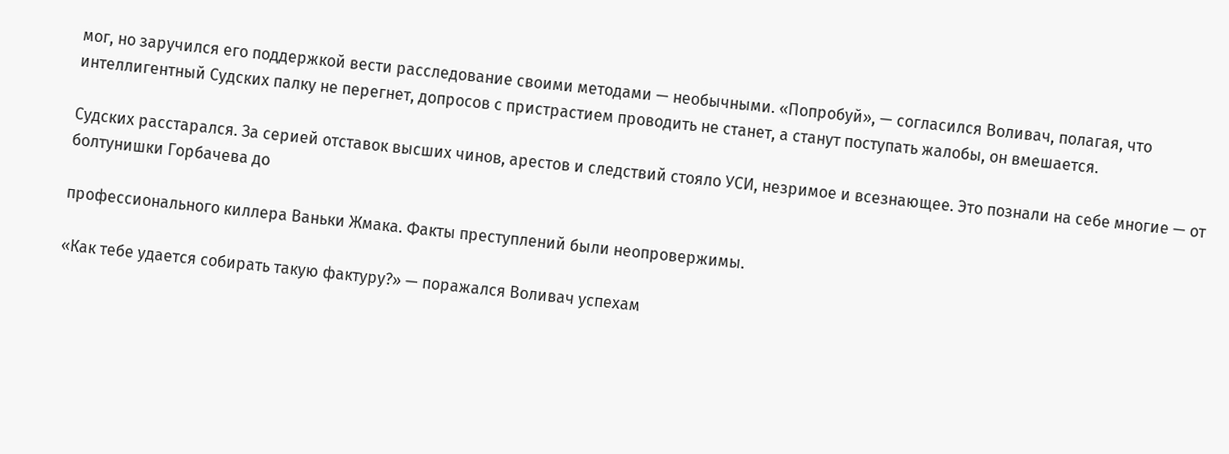мог, но заручился его поддержкой вести расследование своими методами — необычными. «Попробуй», — согласился Воливач, полагая, что интеллигентный Судских палку не перегнет, допросов с пристрастием проводить не станет, а станут поступать жалобы, он вмешается.

Судских расстарался. За серией отставок высших чинов, арестов и следствий стояло УСИ, незримое и всезнающее. Это познали на себе многие — от болтунишки Горбачева до

профессионального киллера Ваньки Жмака. Факты преступлений были неопровержимы.

«Как тебе удается собирать такую фактуру?» — поражался Воливач успехам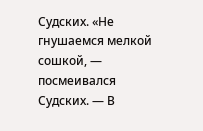Судских. «Не гнушаемся мелкой сошкой, — посмеивался Судских. — В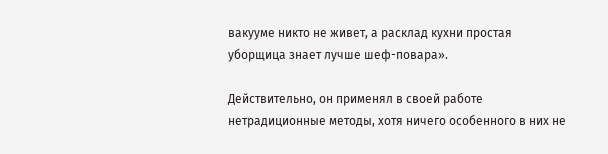вакууме никто не живет, а расклад кухни простая уборщица знает лучше шеф-повара».

Действительно, он применял в своей работе нетрадиционные методы, хотя ничего особенного в них не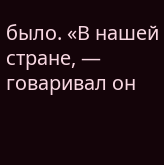было. «В нашей стране, — говаривал он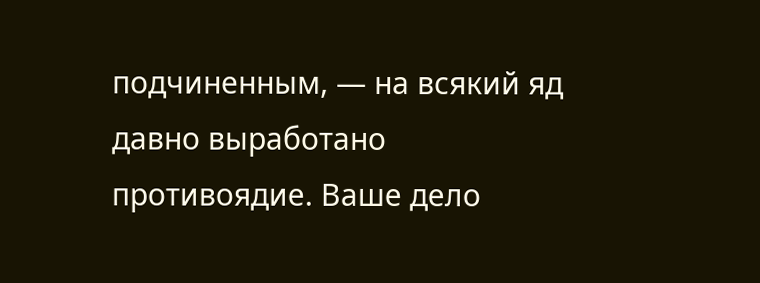подчиненным, — на всякий яд давно выработано противоядие. Ваше дело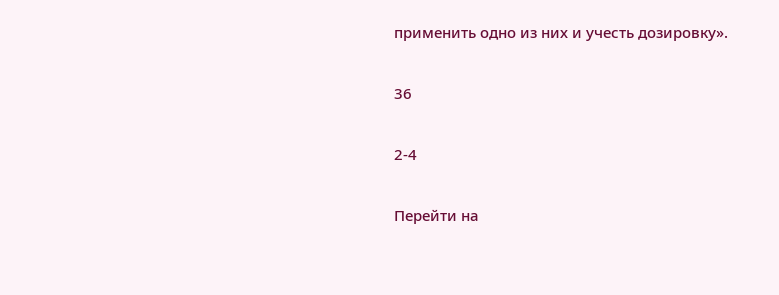применить одно из них и учесть дозировку».

36

2-4

Перейти на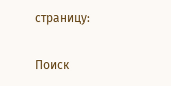страницу:

Поиск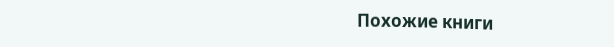Похожие книги